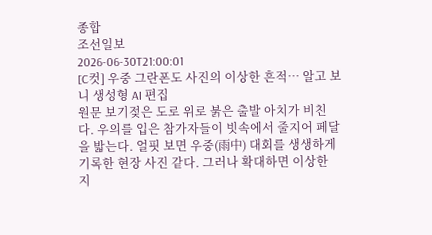종합
조선일보
2026-06-30T21:00:01
[C컷] 우중 그란폰도 사진의 이상한 흔적… 알고 보니 생성형 AI 편집
원문 보기젖은 도로 위로 붉은 출발 아치가 비친다. 우의를 입은 참가자들이 빗속에서 줄지어 페달을 밟는다. 얼핏 보면 우중(雨中) 대회를 생생하게 기록한 현장 사진 같다. 그러나 확대하면 이상한 지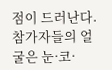점이 드러난다. 참가자들의 얼굴은 눈·코·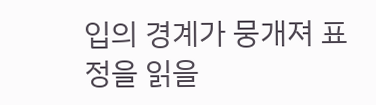입의 경계가 뭉개져 표정을 읽을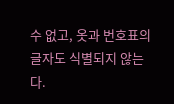수 없고, 옷과 번호표의 글자도 식별되지 않는다.